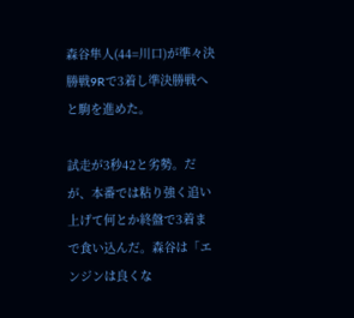森谷隼人(44=川口)が準々決勝戦9Rで3着し準決勝戦へと駒を進めた。

試走が3秒42と劣勢。だが、本番では粘り強く追い上げて何とか終盤で3着まで食い込んだ。森谷は「エンジンは良くな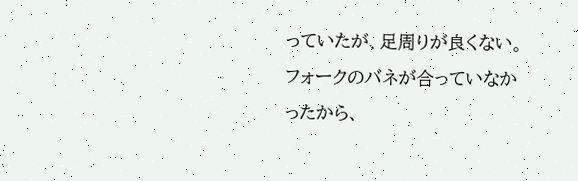っていたが、足周りが良くない。フォークのバネが合っていなかったから、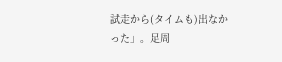試走から(タイムも)出なかった」。足周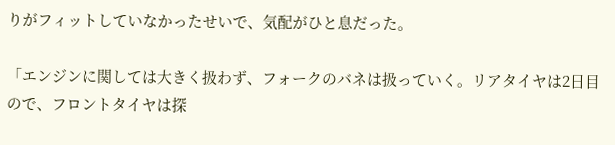りがフィットしていなかったせいで、気配がひと息だった。

「エンジンに関しては大きく扱わず、フォークのバネは扱っていく。リアタイヤは2日目ので、フロントタイヤは探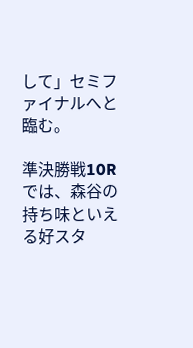して」セミファイナルへと臨む。

準決勝戦10Rでは、森谷の持ち味といえる好スタ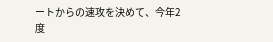ートからの速攻を決めて、今年2度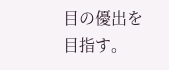目の優出を目指す。